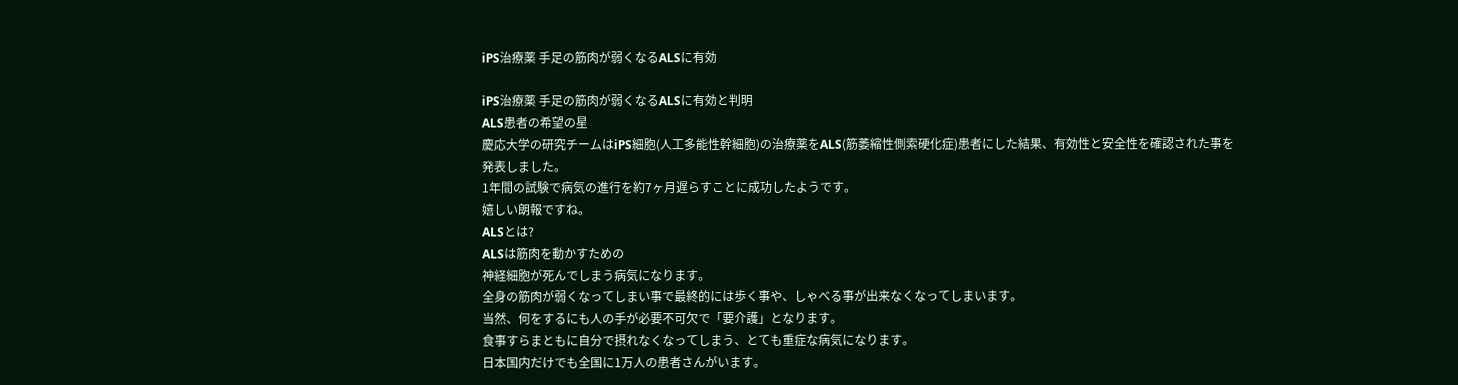iPS治療薬 手足の筋肉が弱くなるALSに有効

iPS治療薬 手足の筋肉が弱くなるALSに有効と判明
ALS患者の希望の星
慶応大学の研究チームはiPS細胞(人工多能性幹細胞)の治療薬をALS(筋萎縮性側索硬化症)患者にした結果、有効性と安全性を確認された事を発表しました。
1年間の試験で病気の進行を約7ヶ月遅らすことに成功したようです。
嬉しい朗報ですね。
ALSとは?
ALSは筋肉を動かすための
神経細胞が死んでしまう病気になります。
全身の筋肉が弱くなってしまい事で最終的には歩く事や、しゃべる事が出来なくなってしまいます。
当然、何をするにも人の手が必要不可欠で「要介護」となります。
食事すらまともに自分で摂れなくなってしまう、とても重症な病気になります。
日本国内だけでも全国に1万人の患者さんがいます。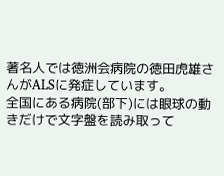著名人では徳洲会病院の徳田虎雄さんがALSに発症しています。
全国にある病院(部下)には眼球の動きだけで文字盤を読み取って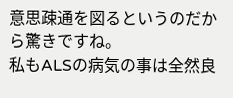意思疎通を図るというのだから驚きですね。
私もALSの病気の事は全然良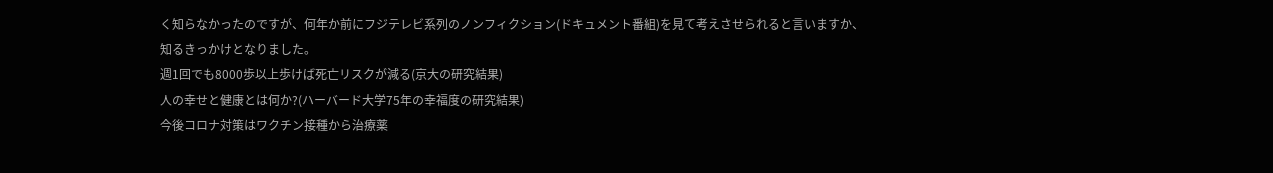く知らなかったのですが、何年か前にフジテレビ系列のノンフィクション(ドキュメント番組)を見て考えさせられると言いますか、知るきっかけとなりました。
週1回でも8000歩以上歩けば死亡リスクが減る(京大の研究結果)
人の幸せと健康とは何か?(ハーバード大学75年の幸福度の研究結果)
今後コロナ対策はワクチン接種から治療薬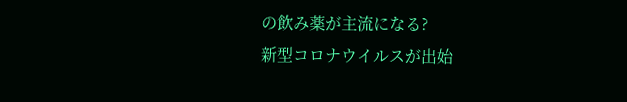の飲み薬が主流になる?
新型コロナウイルスが出始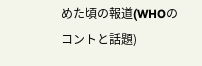めた頃の報道(WHOのコントと話題)